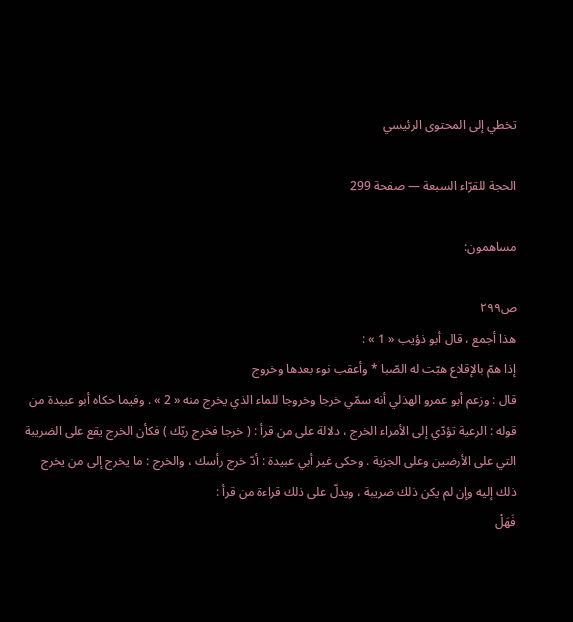تخطي إلى المحتوى الرئيسي

الحجة للقرّاء السبعة — صفحة 299

مساهمون:

ص٢٩٩
هذا أجمع ، قال أبو ذؤيب « 1 » :
إذا همّ بالإقلاع هبّت له الصّبا * وأعقب نوء بعدها وخروج
قال : وزعم أبو عمرو الهذلي أنه سمّي خرجا وخروجا للماء الذي يخرج منه « 2 » . وفيما حكاه أبو عبيدة من قوله : الرعية تؤدّي إلى الأمراء الخرج ، دلالة على من قرأ : ( خرجا فخرج ربّك ) فكأن الخرج يقع على الضريبة التي على الأرضين وعلى الجزية . وحكى غير أبي عبيدة : أدّ خرج رأسك ، والخرج : ما يخرج إلى من يخرج ذلك إليه وإن لم يكن ذلك ضريبة ، ويدلّ على ذلك قراءة من قرأ :
فَهَلْ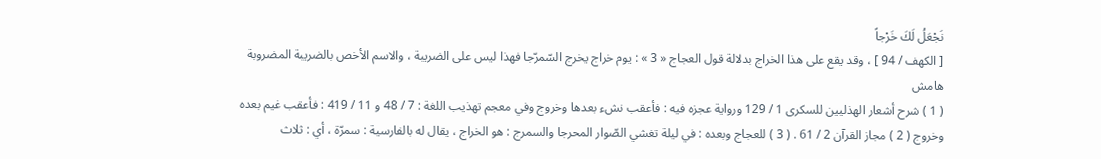نَجْعَلُ لَكَ خَرْجاً
[ الكهف / 94 ] ، وقد يقع على هذا الخراج بدلالة قول العجاج « 3 » : يوم خراج يخرج السّمرّجا فهذا ليس على الضريبة ، والاسم الأخص بالضريبة المضروبة
هامش
( 1 ) شرح أشعار الهذليين للسكرى 1 / 129 ورواية عجزه فيه : فأعقب نشء بعدها وخروج وفي معجم تهذيب اللغة : 7 / 48 و 11 / 419 : فأعقب غيم بعده وخروج ( 2 ) مجاز القرآن 2 / 61 . ( 3 ) للعجاج وبعده : في ليلة تغشي الصّوار المحرجا والسمرج : هو الخراج ، يقال له بالفارسية : سمرّة ، أي : ثلاث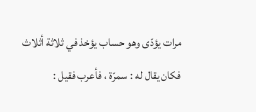مرات يؤدّى وهو حساب يؤخذ في ثلاثة أثلاث فكان يقال له : سمرّة ، فأعرب فقيل :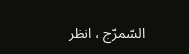السّمرّج ، انظر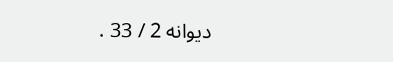ديوانه 2 / 33 .